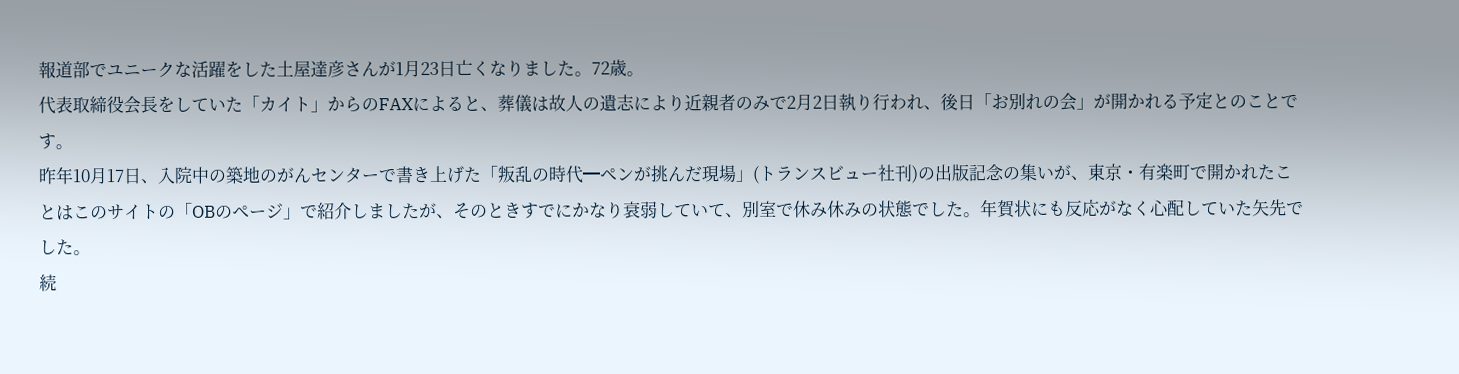報道部でユニークな活躍をした土屋達彦さんが1月23日亡くなりました。72歳。
代表取締役会長をしていた「カイト」からのFAXによると、葬儀は故人の遺志により近親者のみで2月2日執り行われ、後日「お別れの会」が開かれる予定とのことです。
昨年10月17日、入院中の築地のがんセンターで書き上げた「叛乱の時代━ペンが挑んだ現場」(トランスビュー社刊)の出版記念の集いが、東京・有楽町で開かれたことはこのサイトの「OBのページ」で紹介しましたが、そのときすでにかなり衰弱していて、別室で休み休みの状態でした。年賀状にも反応がなく心配していた矢先でした。
続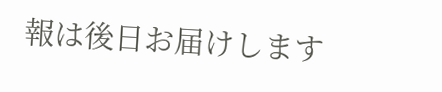報は後日お届けします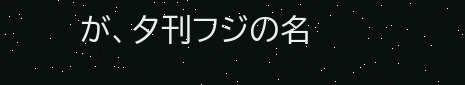が、夕刊フジの名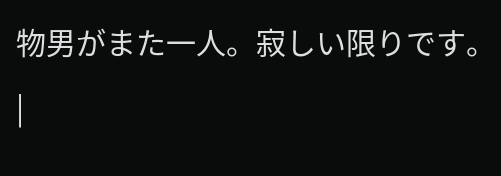物男がまた一人。寂しい限りです。 |